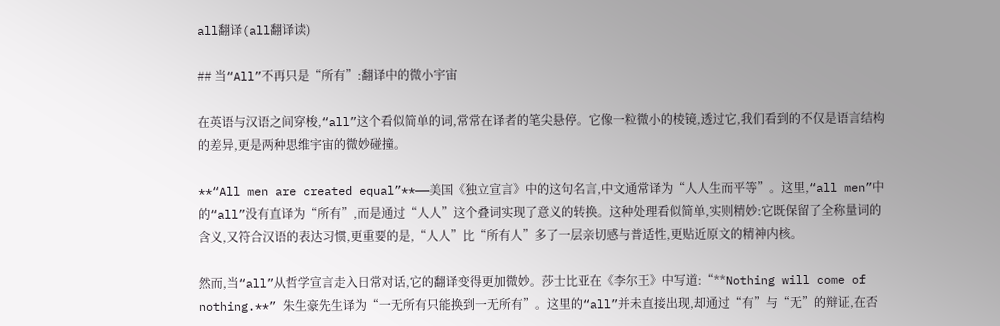all翻译(all翻译读)

## 当“All”不再只是“所有”:翻译中的微小宇宙

在英语与汉语之间穿梭,“all”这个看似简单的词,常常在译者的笔尖悬停。它像一粒微小的棱镜,透过它,我们看到的不仅是语言结构的差异,更是两种思维宇宙的微妙碰撞。

**“All men are created equal”**——美国《独立宣言》中的这句名言,中文通常译为“人人生而平等”。这里,“all men”中的“all”没有直译为“所有”,而是通过“人人”这个叠词实现了意义的转换。这种处理看似简单,实则精妙:它既保留了全称量词的含义,又符合汉语的表达习惯,更重要的是,“人人”比“所有人”多了一层亲切感与普适性,更贴近原文的精神内核。

然而,当“all”从哲学宣言走入日常对话,它的翻译变得更加微妙。莎士比亚在《李尔王》中写道:“**Nothing will come of nothing.**” 朱生豪先生译为“一无所有只能换到一无所有”。这里的“all”并未直接出现,却通过“有”与“无”的辩证,在否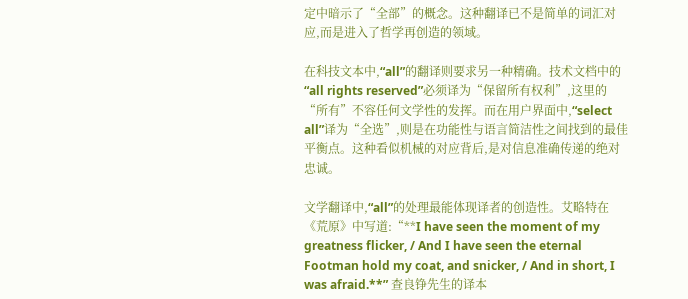定中暗示了“全部”的概念。这种翻译已不是简单的词汇对应,而是进入了哲学再创造的领域。

在科技文本中,“all”的翻译则要求另一种精确。技术文档中的“all rights reserved”必须译为“保留所有权利”,这里的“所有”不容任何文学性的发挥。而在用户界面中,“select all”译为“全选”,则是在功能性与语言简洁性之间找到的最佳平衡点。这种看似机械的对应背后,是对信息准确传递的绝对忠诚。

文学翻译中,“all”的处理最能体现译者的创造性。艾略特在《荒原》中写道:“**I have seen the moment of my greatness flicker, / And I have seen the eternal Footman hold my coat, and snicker, / And in short, I was afraid.**” 查良铮先生的译本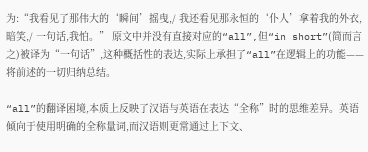为:“我看见了那伟大的‘瞬间’摇曳,/ 我还看见那永恒的‘仆人’拿着我的外衣,暗笑,/ 一句话,我怕。” 原文中并没有直接对应的“all”,但“in short”(简而言之)被译为“一句话”,这种概括性的表达,实际上承担了“all”在逻辑上的功能——将前述的一切归纳总结。

“all”的翻译困境,本质上反映了汉语与英语在表达“全称”时的思维差异。英语倾向于使用明确的全称量词,而汉语则更常通过上下文、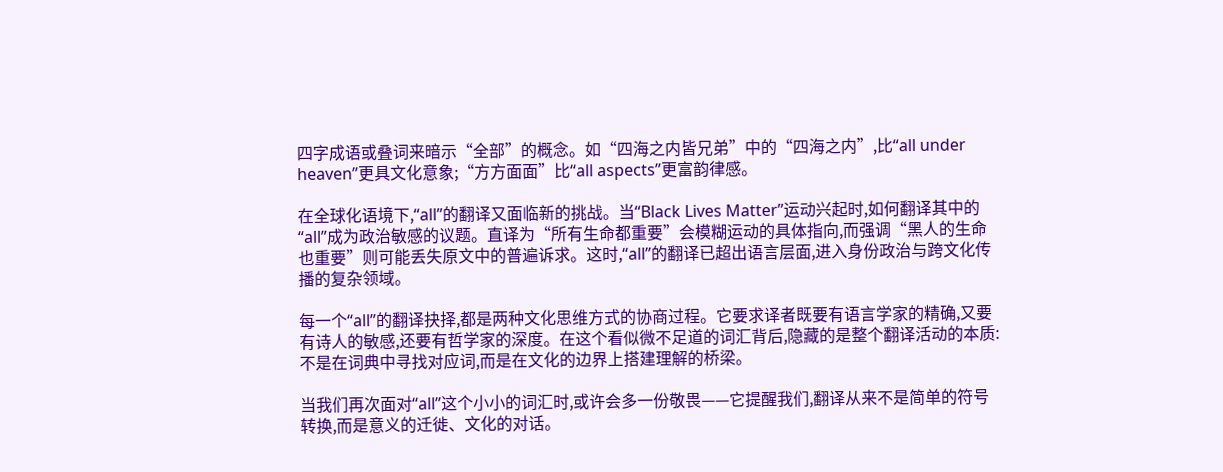四字成语或叠词来暗示“全部”的概念。如“四海之内皆兄弟”中的“四海之内”,比“all under heaven”更具文化意象;“方方面面”比“all aspects”更富韵律感。

在全球化语境下,“all”的翻译又面临新的挑战。当“Black Lives Matter”运动兴起时,如何翻译其中的“all”成为政治敏感的议题。直译为“所有生命都重要”会模糊运动的具体指向,而强调“黑人的生命也重要”则可能丢失原文中的普遍诉求。这时,“all”的翻译已超出语言层面,进入身份政治与跨文化传播的复杂领域。

每一个“all”的翻译抉择,都是两种文化思维方式的协商过程。它要求译者既要有语言学家的精确,又要有诗人的敏感,还要有哲学家的深度。在这个看似微不足道的词汇背后,隐藏的是整个翻译活动的本质:不是在词典中寻找对应词,而是在文化的边界上搭建理解的桥梁。

当我们再次面对“all”这个小小的词汇时,或许会多一份敬畏——它提醒我们,翻译从来不是简单的符号转换,而是意义的迁徙、文化的对话。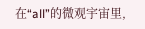在“all”的微观宇宙里,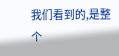我们看到的,是整个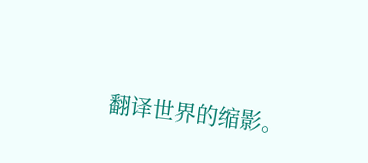翻译世界的缩影。